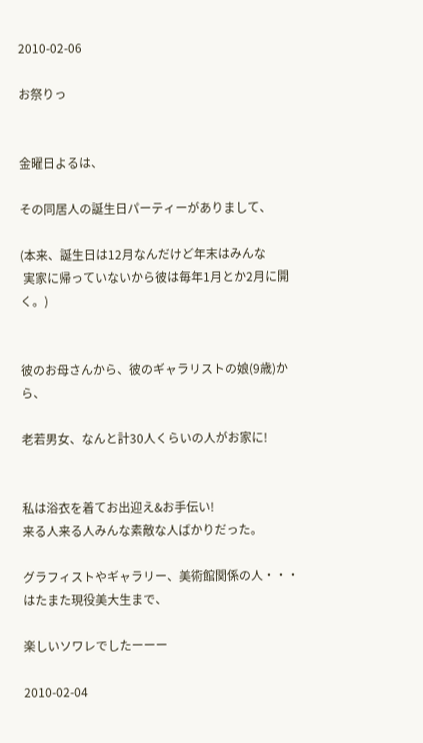2010-02-06

お祭りっ


金曜日よるは、

その同居人の誕生日パーティーがありまして、

(本来、誕生日は12月なんだけど年末はみんな
 実家に帰っていないから彼は毎年1月とか2月に開く。)


彼のお母さんから、彼のギャラリストの娘(9歳)から、

老若男女、なんと計30人くらいの人がお家に!


私は浴衣を着てお出迎え&お手伝い!
来る人来る人みんな素敵な人ばかりだった。

グラフィストやギャラリー、美術館関係の人・・・
はたまた現役美大生まで、

楽しいソワレでしたーーー

2010-02-04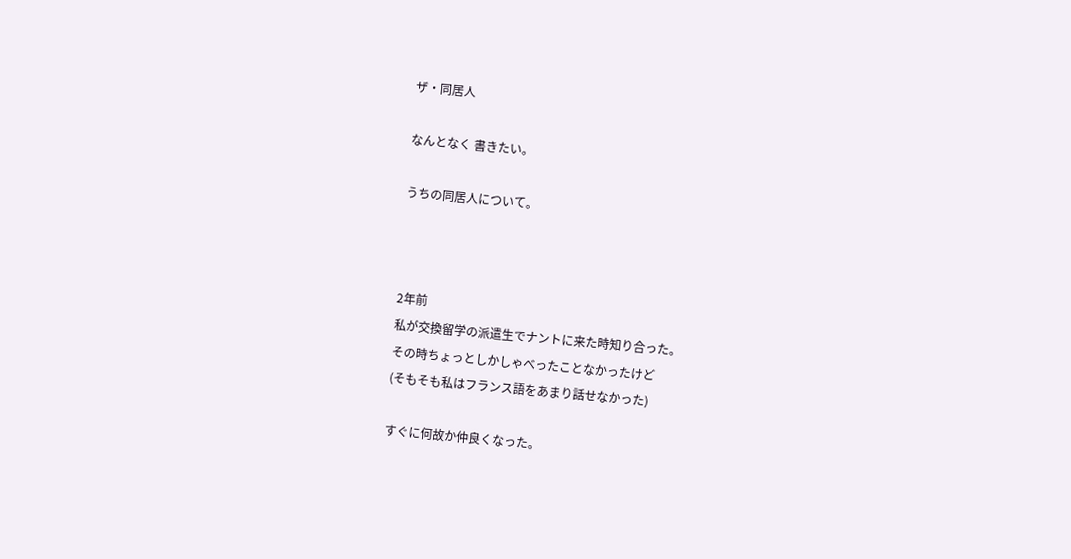ザ・同居人

なんとなく 書きたい。

うちの同居人について。



2年前
私が交換留学の派遣生でナントに来た時知り合った。
その時ちょっとしかしゃべったことなかったけど
(そもそも私はフランス語をあまり話せなかった)

すぐに何故か仲良くなった。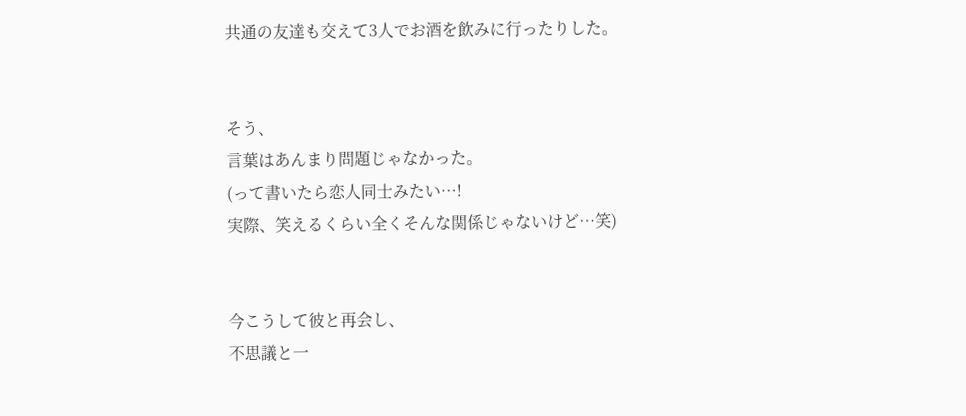共通の友達も交えて3人でお酒を飲みに行ったりした。


そう、
言葉はあんまり問題じゃなかった。
(って書いたら恋人同士みたい…!
実際、笑えるくらい全くそんな関係じゃないけど…笑)


今こうして彼と再会し、
不思議と一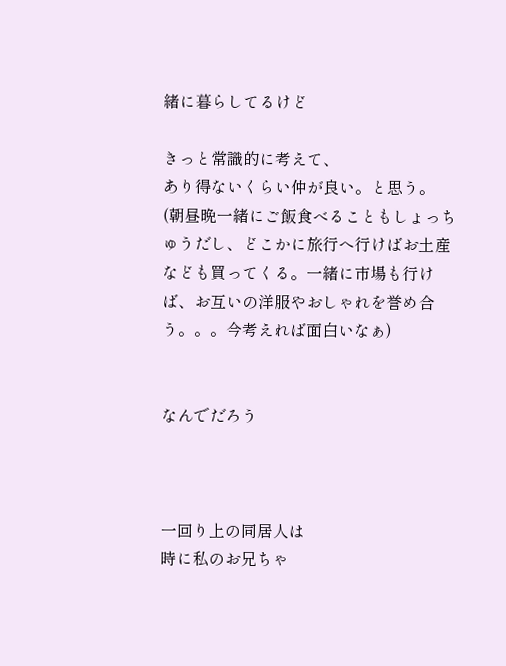緒に暮らしてるけど

きっと常識的に考えて、
あり得ないくらい仲が良い。と思う。
(朝昼晩一緒にご飯食べることもしょっちゅうだし、どこかに旅行へ行けばお土産なども買ってくる。一緒に市場も行けば、お互いの洋服やおしゃれを誉め合う。。。今考えれば面白いなぁ)


なんでだろう



一回り上の同居人は
時に私のお兄ちゃ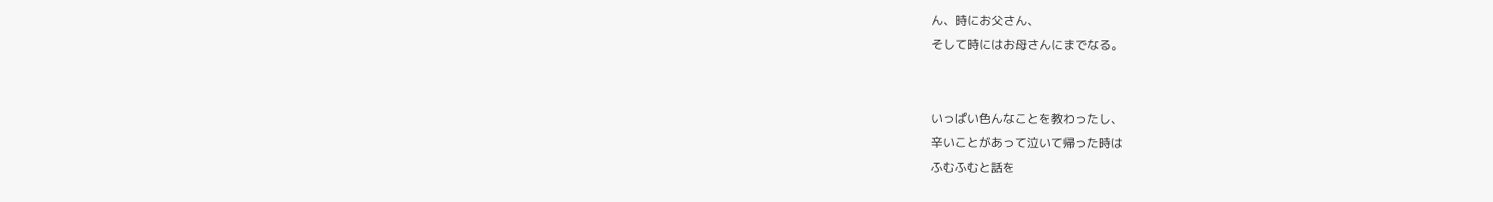ん、時にお父さん、
そして時にはお母さんにまでなる。


いっぱい色んなことを教わったし、
辛いことがあって泣いて帰った時は
ふむふむと話を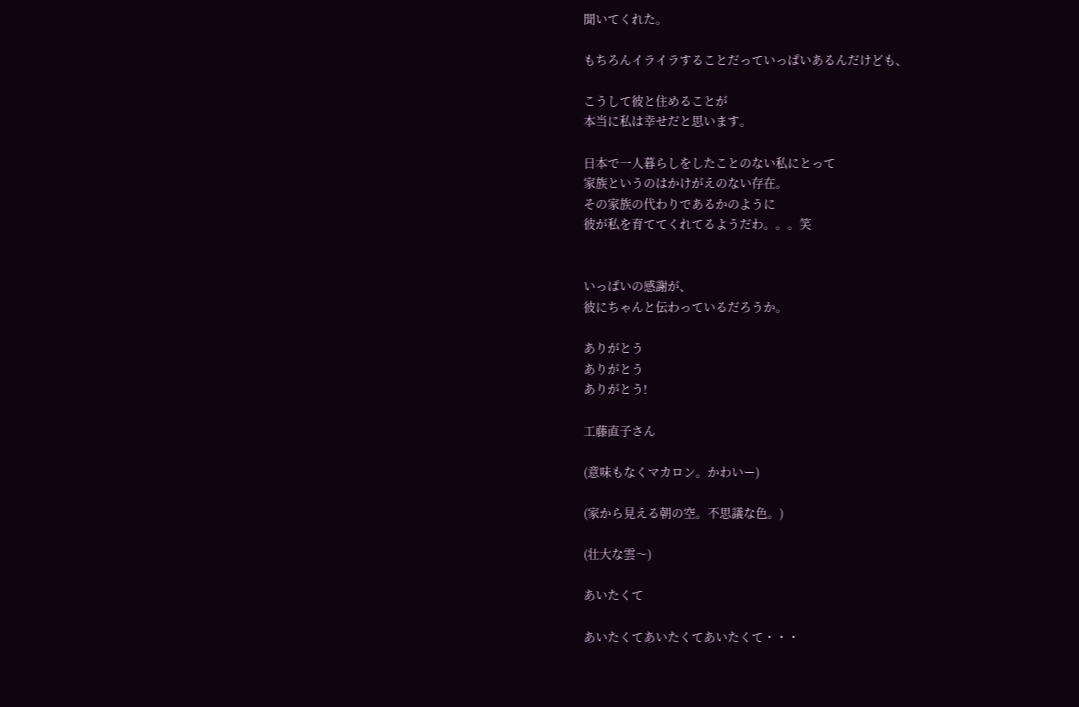聞いてくれた。

もちろんイライラすることだっていっぱいあるんだけども、

こうして彼と住めることが
本当に私は幸せだと思います。

日本で一人暮らしをしたことのない私にとって
家族というのはかけがえのない存在。
その家族の代わりであるかのように
彼が私を育ててくれてるようだわ。。。笑


いっぱいの感謝が、
彼にちゃんと伝わっているだろうか。

ありがとう
ありがとう
ありがとう!

工藤直子さん

(意味もなくマカロン。かわいー)

(家から見える朝の空。不思議な色。)

(壮大な雲〜)

あいたくて

あいたくてあいたくてあいたくて・・・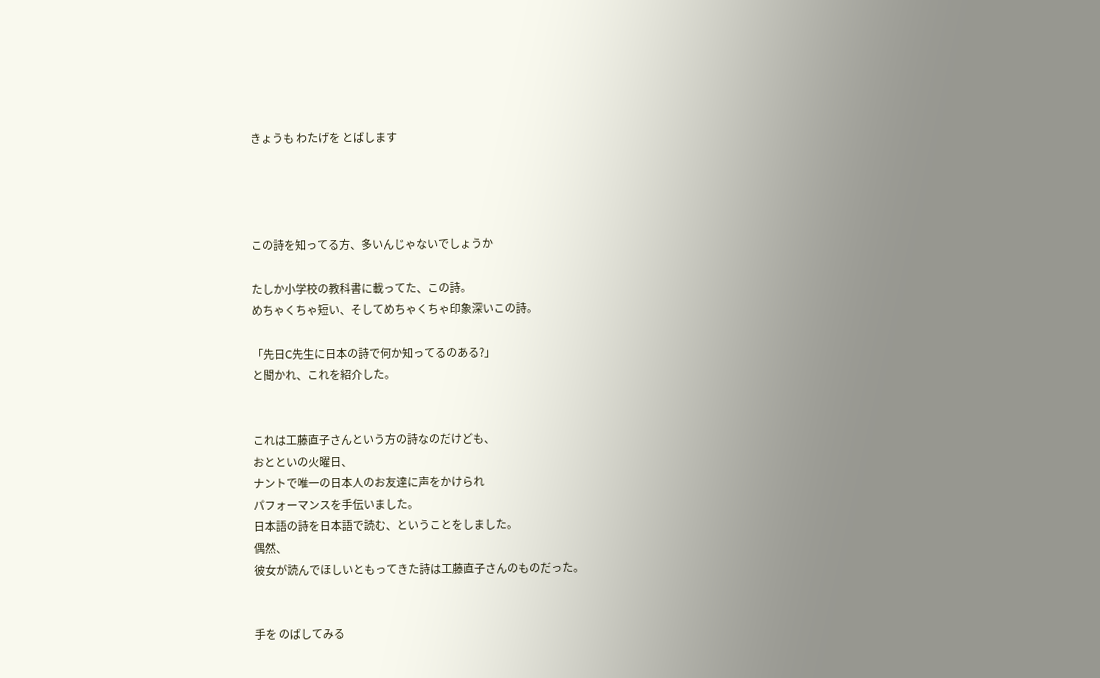きょうも わたげを とばします




この詩を知ってる方、多いんじゃないでしょうか

たしか小学校の教科書に載ってた、この詩。
めちゃくちゃ短い、そしてめちゃくちゃ印象深いこの詩。

「先日C先生に日本の詩で何か知ってるのある?」
と聞かれ、これを紹介した。


これは工藤直子さんという方の詩なのだけども、
おとといの火曜日、
ナントで唯一の日本人のお友達に声をかけられ
パフォーマンスを手伝いました。
日本語の詩を日本語で読む、ということをしました。
偶然、
彼女が読んでほしいともってきた詩は工藤直子さんのものだった。


手を のばしてみる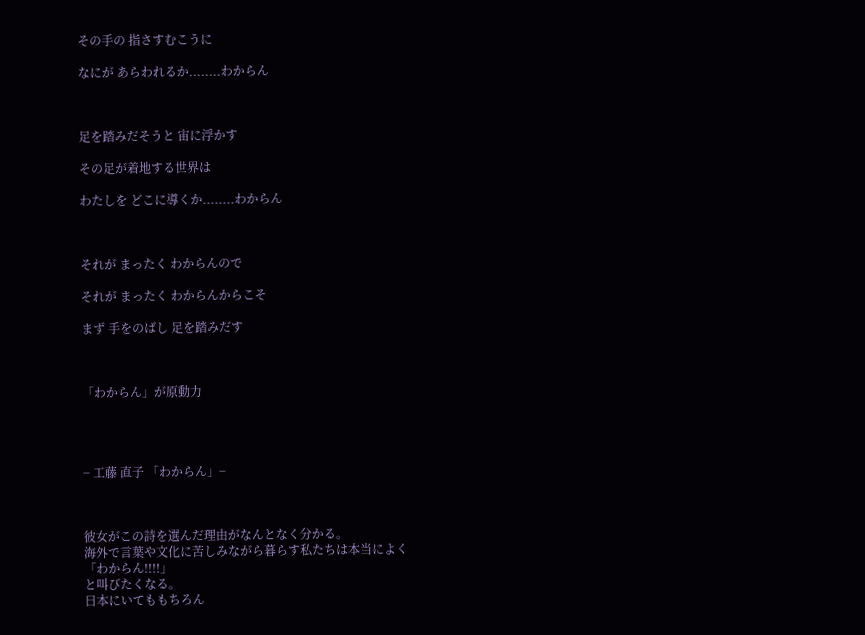その手の 指さすむこうに

なにが あらわれるか........わからん



足を踏みだそうと 宙に浮かす

その足が着地する世界は

わたしを どこに導くか........わからん



それが まったく わからんので

それが まったく わからんからこそ

まず 手をのばし 足を踏みだす



「わからん」が原動力




− 工藤 直子 「わからん」−



彼女がこの詩を選んだ理由がなんとなく分かる。
海外で言葉や文化に苦しみながら暮らす私たちは本当によく
「わからん!!!!」
と叫びたくなる。
日本にいてももちろん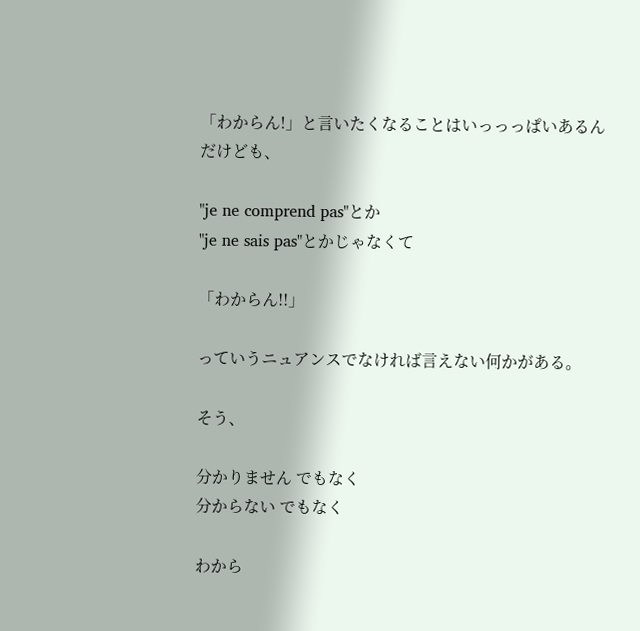「わからん!」と言いたくなることはいっっっぱいあるんだけども、

"je ne comprend pas"とか
"je ne sais pas"とかじゃなくて

「わからん!!」

っていうニュアンスでなければ言えない何かがある。

そう、

分かりません でもなく
分からない でもなく

わから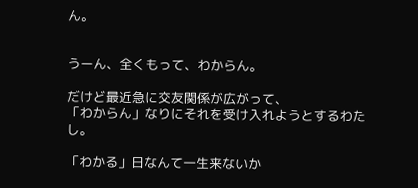ん。


うーん、全くもって、わからん。

だけど最近急に交友関係が広がって、
「わからん」なりにそれを受け入れようとするわたし。

「わかる」日なんて一生来ないか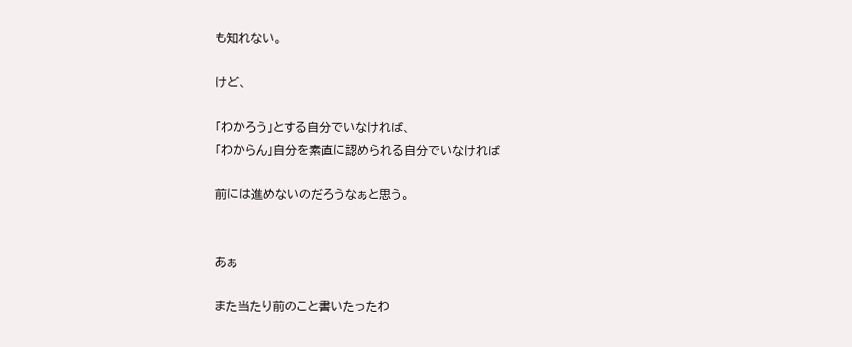も知れない。

けど、

「わかろう」とする自分でいなければ、
「わからん」自分を素直に認められる自分でいなければ

前には進めないのだろうなぁと思う。


あぁ

また当たり前のこと書いたったわ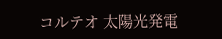コルテオ 太陽光発電